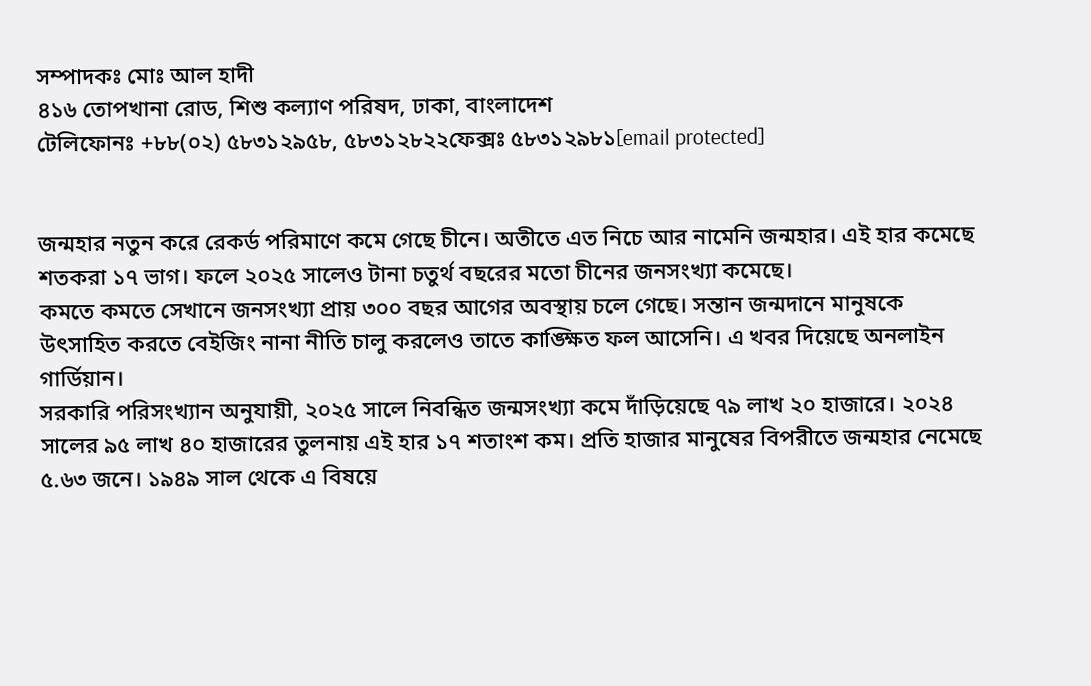সম্পাদকঃ মোঃ আল হাদী
৪১৬ তোপখানা রোড, শিশু কল্যাণ পরিষদ, ঢাকা, বাংলাদেশ
টেলিফোনঃ +৮৮(০২) ৫৮৩১২৯৫৮, ৫৮৩১২৮২২ফেক্সঃ ৫৮৩১২৯৮১[email protected]


জন্মহার নতুন করে রেকর্ড পরিমাণে কমে গেছে চীনে। অতীতে এত নিচে আর নামেনি জন্মহার। এই হার কমেছে শতকরা ১৭ ভাগ। ফলে ২০২৫ সালেও টানা চতুর্থ বছরের মতো চীনের জনসংখ্যা কমেছে।
কমতে কমতে সেখানে জনসংখ্যা প্রায় ৩০০ বছর আগের অবস্থায় চলে গেছে। সন্তান জন্মদানে মানুষকে উৎসাহিত করতে বেইজিং নানা নীতি চালু করলেও তাতে কাঙ্ক্ষিত ফল আসেনি। এ খবর দিয়েছে অনলাইন গার্ডিয়ান।
সরকারি পরিসংখ্যান অনুযায়ী, ২০২৫ সালে নিবন্ধিত জন্মসংখ্যা কমে দাঁড়িয়েছে ৭৯ লাখ ২০ হাজারে। ২০২৪ সালের ৯৫ লাখ ৪০ হাজারের তুলনায় এই হার ১৭ শতাংশ কম। প্রতি হাজার মানুষের বিপরীতে জন্মহার নেমেছে ৫.৬৩ জনে। ১৯৪৯ সাল থেকে এ বিষয়ে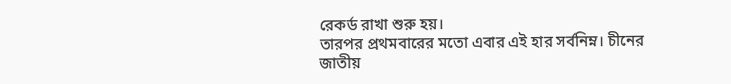রেকর্ড রাখা শুরু হয়।
তারপর প্রথমবারের মতো এবার এই হার সর্বনিম্ন। চীনের জাতীয়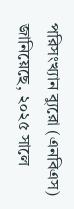পরিসংখ্যান ব্যুরো (এনবিএস) জানিয়েছে, ২০২৫ সালে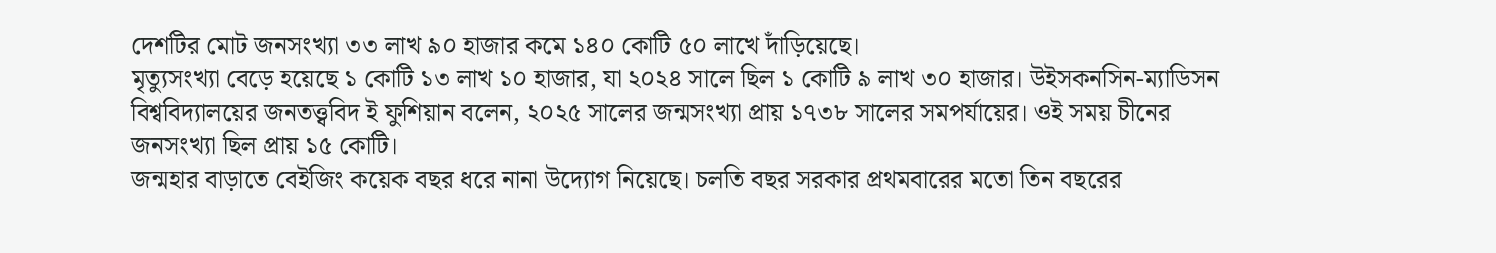দেশটির মোট জনসংখ্যা ৩৩ লাখ ৯০ হাজার কমে ১৪০ কোটি ৫০ লাখে দাঁড়িয়েছে।
মৃত্যুসংখ্যা বেড়ে হয়েছে ১ কোটি ১৩ লাখ ১০ হাজার, যা ২০২৪ সালে ছিল ১ কোটি ৯ লাখ ৩০ হাজার। উইসকনসিন-ম্যাডিসন বিশ্ববিদ্যালয়ের জনতত্ত্ববিদ ই ফুশিয়ান বলেন, ২০২৫ সালের জন্মসংখ্যা প্রায় ১৭৩৮ সালের সমপর্যায়ের। ওই সময় চীনের জনসংখ্যা ছিল প্রায় ১৫ কোটি।
জন্মহার বাড়াতে বেইজিং কয়েক বছর ধরে নানা উদ্যোগ নিয়েছে। চলতি বছর সরকার প্রথমবারের মতো তিন বছরের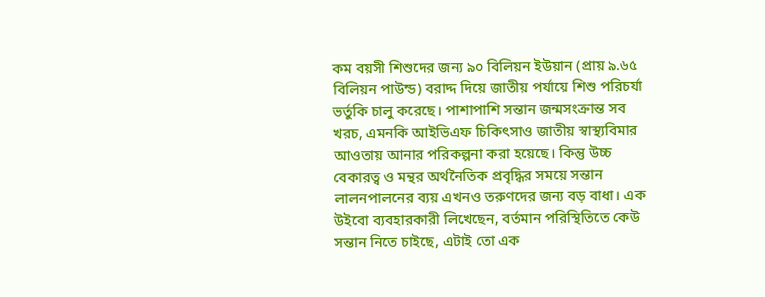কম বয়সী শিশুদের জন্য ৯০ বিলিয়ন ইউয়ান (প্রায় ৯.৬৫ বিলিয়ন পাউন্ড) বরাদ্দ দিয়ে জাতীয় পর্যায়ে শিশু পরিচর্যা ভর্তুকি চালু করেছে। পাশাপাশি সন্তান জন্মসংক্রান্ত সব খরচ, এমনকি আইভিএফ চিকিৎসাও জাতীয় স্বাস্থ্যবিমার আওতায় আনার পরিকল্পনা করা হয়েছে। কিন্তু উচ্চ বেকারত্ব ও মন্থর অর্থনৈতিক প্রবৃদ্ধির সময়ে সন্তান লালনপালনের ব্যয় এখনও তরুণদের জন্য বড় বাধা। এক উইবো ব্যবহারকারী লিখেছেন, বর্তমান পরিস্থিতিতে কেউ সন্তান নিতে চাইছে, এটাই তো এক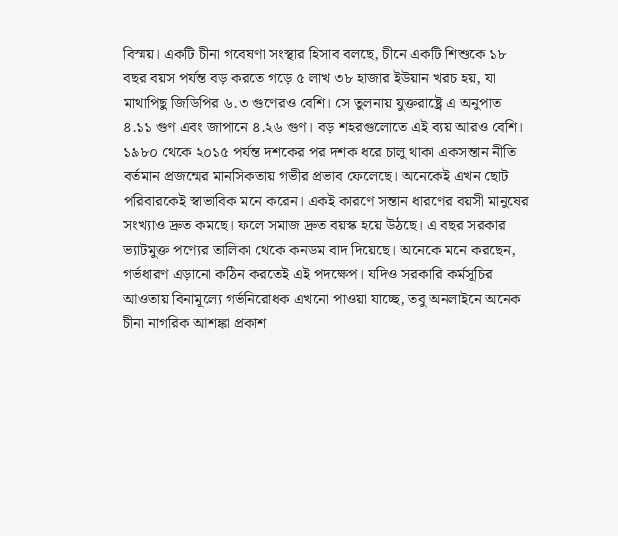বিস্ময়। একটি চীনা গবেষণা সংস্থার হিসাব বলছে, চীনে একটি শিশুকে ১৮ বছর বয়স পর্যন্ত বড় করতে গড়ে ৫ লাখ ৩৮ হাজার ইউয়ান খরচ হয়, যা মাথাপিছু জিডিপির ৬.৩ গুণেরও বেশি। সে তুলনায় যুক্তরাষ্ট্রে এ অনুপাত ৪.১১ গুণ এবং জাপানে ৪.২৬ গুণ। বড় শহরগুলোতে এই ব্যয় আরও বেশি।
১৯৮০ থেকে ২০১৫ পর্যন্ত দশকের পর দশক ধরে চালু থাকা একসন্তান নীতি বর্তমান প্রজন্মের মানসিকতায় গভীর প্রভাব ফেলেছে। অনেকেই এখন ছোট পরিবারকেই স্বাভাবিক মনে করেন। একই কারণে সন্তান ধারণের বয়সী মানুষের সংখ্যাও দ্রুত কমছে। ফলে সমাজ দ্রুত বয়স্ক হয়ে উঠছে। এ বছর সরকার ভ্যাটমুক্ত পণ্যের তালিকা থেকে কনডম বাদ দিয়েছে। অনেকে মনে করছেন, গর্ভধারণ এড়ানো কঠিন করতেই এই পদক্ষেপ। যদিও সরকারি কর্মসূচির আওতায় বিনামূল্যে গর্ভনিরোধক এখনো পাওয়া যাচ্ছে, তবু অনলাইনে অনেক চীনা নাগরিক আশঙ্কা প্রকাশ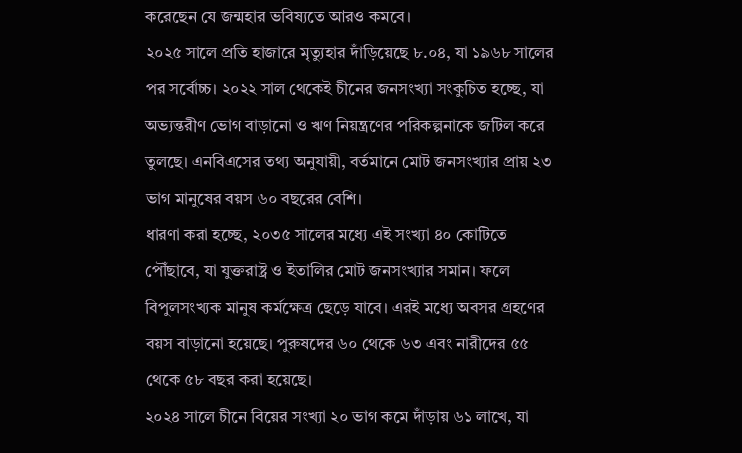করেছেন যে জন্মহার ভবিষ্যতে আরও কমবে।
২০২৫ সালে প্রতি হাজারে মৃত্যুহার দাঁড়িয়েছে ৮.০৪, যা ১৯৬৮ সালের পর সর্বোচ্চ। ২০২২ সাল থেকেই চীনের জনসংখ্যা সংকুচিত হচ্ছে, যা অভ্যন্তরীণ ভোগ বাড়ানো ও ঋণ নিয়ন্ত্রণের পরিকল্পনাকে জটিল করে তুলছে। এনবিএসের তথ্য অনুযায়ী, বর্তমানে মোট জনসংখ্যার প্রায় ২৩ ভাগ মানুষের বয়স ৬০ বছরের বেশি।
ধারণা করা হচ্ছে, ২০৩৫ সালের মধ্যে এই সংখ্যা ৪০ কোটিতে পৌঁছাবে, যা যুক্তরাষ্ট্র ও ইতালির মোট জনসংখ্যার সমান। ফলে বিপুলসংখ্যক মানুষ কর্মক্ষেত্র ছেড়ে যাবে। এরই মধ্যে অবসর গ্রহণের বয়স বাড়ানো হয়েছে। পুরুষদের ৬০ থেকে ৬৩ এবং নারীদের ৫৫ থেকে ৫৮ বছর করা হয়েছে।
২০২৪ সালে চীনে বিয়ের সংখ্যা ২০ ভাগ কমে দাঁড়ায় ৬১ লাখে, যা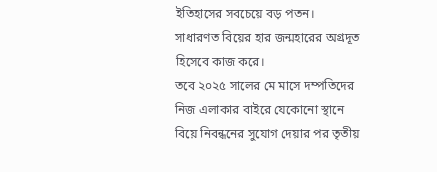ইতিহাসের সবচেয়ে বড় পতন। সাধারণত বিয়ের হার জন্মহারের অগ্রদূত হিসেবে কাজ করে।
তবে ২০২৫ সালের মে মাসে দম্পতিদের নিজ এলাকার বাইরে যেকোনো স্থানে বিয়ে নিবন্ধনের সুযোগ দেয়ার পর তৃতীয়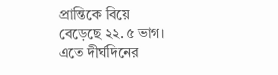প্রান্তিকে বিয়ে বেড়েছে ২২.৫ ভাগ। এতে দীর্ঘদিনের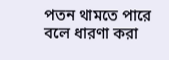পতন থামতে পারে বলে ধারণা করা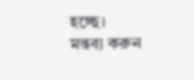হচ্ছে।
মন্তব্য করুন